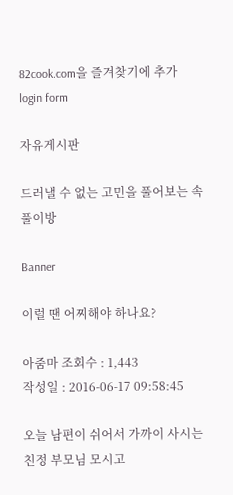82cook.com을 즐겨찾기에 추가
login form

자유게시판

드러낼 수 없는 고민을 풀어보는 속풀이방

Banner

이럴 땐 어찌해야 하나요?

아줌마 조회수 : 1,443
작성일 : 2016-06-17 09:58:45

오늘 남편이 쉬어서 가까이 사시는 친정 부모님 모시고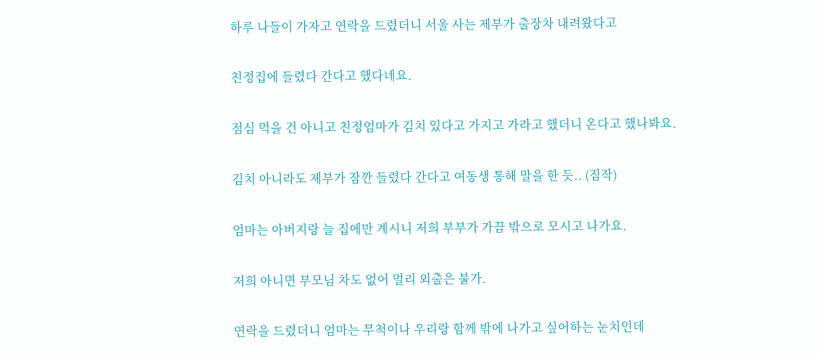하루 나들이 가자고 연락을 드렸더니 서울 사는 제부가 출장차 내려왔다고

친정집에 들렸다 간다고 했다네요.

점심 먹을 건 아니고 친정엄마가 김치 있다고 가지고 가라고 했더니 온다고 했나봐요.

김치 아니라도 제부가 잠깐 들렸다 간다고 여동생 통해 말을 한 듯.. (짐작)

엄마는 아버지랑 늘 집에만 계시니 저희 부부가 가끔 밖으로 모시고 나가요.

저희 아니면 부모님 차도 없어 멀리 외출은 불가.

연락을 드렸더니 엄마는 무척이나 우리랑 함께 밖에 나가고 싶어하는 눈치인데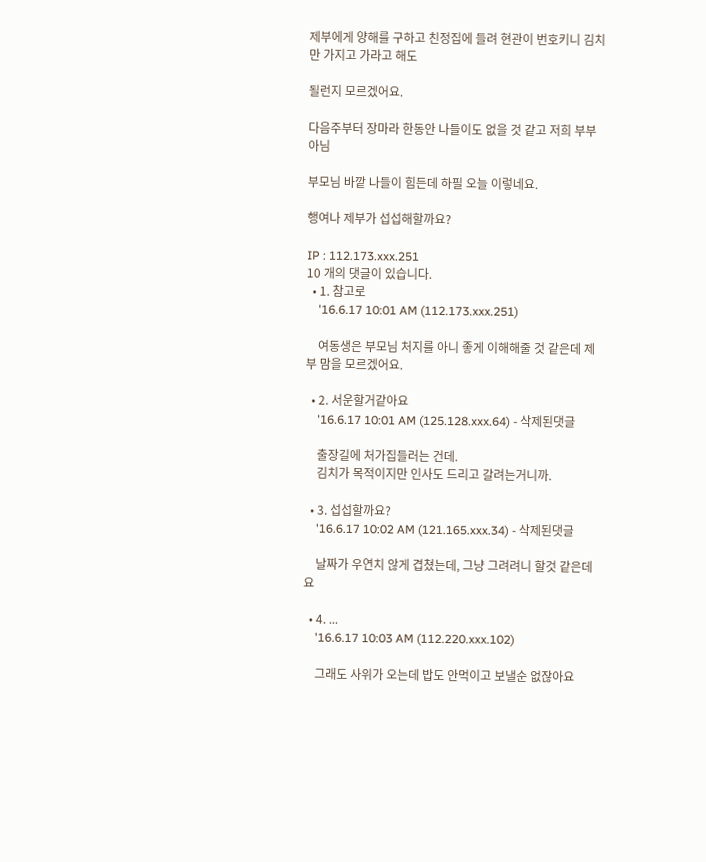제부에게 양해를 구하고 친정집에 들려 현관이 번호키니 김치만 가지고 가라고 해도

될런지 모르겠어요.

다음주부터 장마라 한동안 나들이도 없을 것 같고 저희 부부 아님

부모님 바깥 나들이 힘든데 하필 오늘 이렇네요.

행여나 제부가 섭섭해할까요?

IP : 112.173.xxx.251
10 개의 댓글이 있습니다.
  • 1. 참고로
    '16.6.17 10:01 AM (112.173.xxx.251)

    여동생은 부모님 처지를 아니 좋게 이해해줄 것 같은데 제부 맘을 모르겠어요.

  • 2. 서운할거같아요
    '16.6.17 10:01 AM (125.128.xxx.64) - 삭제된댓글

    출장길에 처가집들러는 건데.
    김치가 목적이지만 인사도 드리고 갈려는거니까.

  • 3. 섭섭할까요?
    '16.6.17 10:02 AM (121.165.xxx.34) - 삭제된댓글

    날짜가 우연치 않게 겹쳤는데, 그냥 그려려니 할것 같은데요

  • 4. ...
    '16.6.17 10:03 AM (112.220.xxx.102)

    그래도 사위가 오는데 밥도 안먹이고 보낼순 없잖아요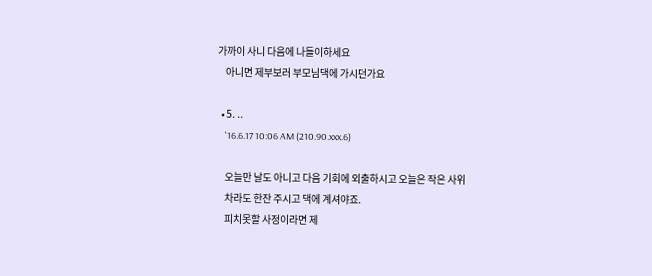가까이 사니 다음에 나들이하세요
    아니면 제부보러 부모님댁에 가시던가요

  • 5. ..
    '16.6.17 10:06 AM (210.90.xxx.6)

    오늘만 날도 아니고 다음 기회에 외출하시고 오늘은 작은 사위
    차라도 한잔 주시고 댁에 계셔야죠.
    피치못할 사정이라면 제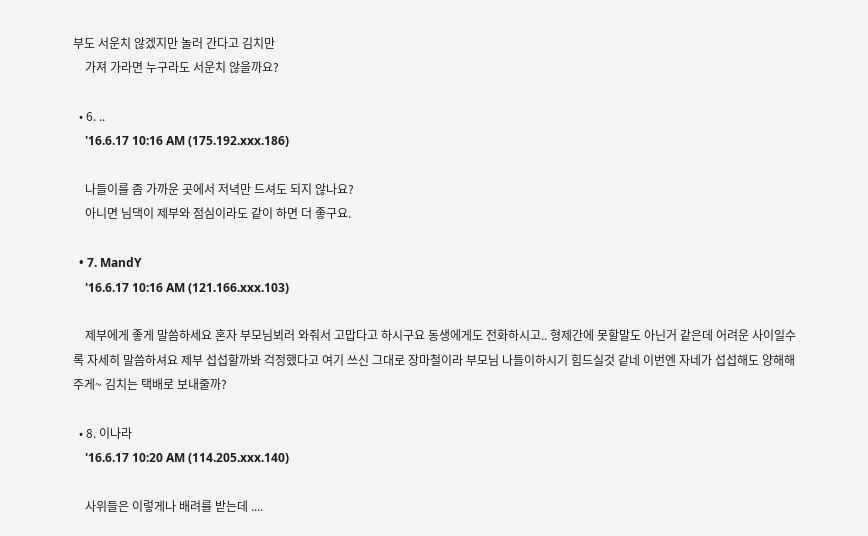부도 서운치 않겠지만 놀러 간다고 김치만
    가져 가라면 누구라도 서운치 않을까요?

  • 6. ..
    '16.6.17 10:16 AM (175.192.xxx.186)

    나들이를 좀 가까운 곳에서 저녁만 드셔도 되지 않나요?
    아니면 님댁이 제부와 점심이라도 같이 하면 더 좋구요.

  • 7. MandY
    '16.6.17 10:16 AM (121.166.xxx.103)

    제부에게 좋게 말씀하세요 혼자 부모님뵈러 와줘서 고맙다고 하시구요 동생에게도 전화하시고.. 형제간에 못할말도 아닌거 같은데 어려운 사이일수록 자세히 말씀하셔요 제부 섭섭할까봐 걱정했다고 여기 쓰신 그대로 장마철이라 부모님 나들이하시기 힘드실것 같네 이번엔 자네가 섭섭해도 양해해주게~ 김치는 택배로 보내줄까?

  • 8. 이나라
    '16.6.17 10:20 AM (114.205.xxx.140)

    사위들은 이렇게나 배려를 받는데 ....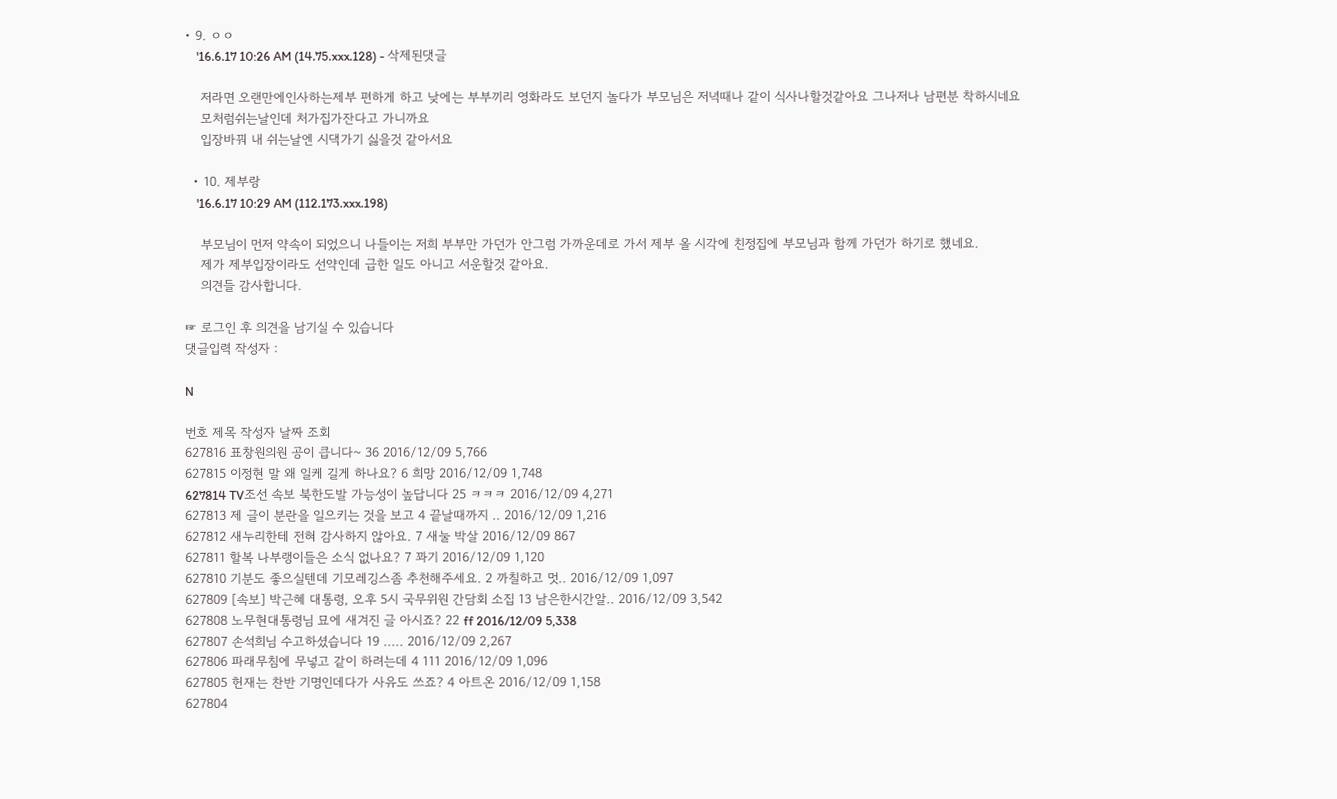• 9. ㅇㅇ
    '16.6.17 10:26 AM (14.75.xxx.128) - 삭제된댓글

    저라면 오랜만에인사하는제부 편하게 하고 낮에는 부부끼리 영화라도 보던지 놀다가 부모님은 저녁때나 같이 식사나할것같아요 그나저나 남편분 착하시네요
    모처럼쉬는날인데 처가집가잔다고 가니까요
    입장바꿔 내 쉬는날엔 시댁가기 싫을것 같아서요

  • 10. 제부랑
    '16.6.17 10:29 AM (112.173.xxx.198)

    부모님이 먼저 약속이 되었으니 나들이는 저희 부부만 가던가 안그럼 가까운데로 가서 제부 올 시각에 친정집에 부모님과 함께 가던가 하기로 했네요.
    제가 제부입장이라도 선약인데 급한 일도 아니고 서운할것 같아요.
    의견들 감사합니다.

☞ 로그인 후 의견을 남기실 수 있습니다
댓글입력 작성자 :

N

번호 제목 작성자 날짜 조회
627816 표창원의원 공이 큽니다~ 36 2016/12/09 5,766
627815 이정현 말 왜 일케 길게 하나요? 6 희망 2016/12/09 1,748
627814 TV조선 속보 북한도발 가능성이 높답니다 25 ㅋㅋㅋ 2016/12/09 4,271
627813 제 글이 분란을 일으키는 것을 보고 4 끝날때까지 .. 2016/12/09 1,216
627812 새누리한테 전혀 감사하지 않아요. 7 새눌 박살 2016/12/09 867
627811 할복 나부랭이들은 소식 없나요? 7 꽈기 2016/12/09 1,120
627810 기분도 좋으실텐데 기모레깅스좀 추천해주세요. 2 까칠하고 멋.. 2016/12/09 1,097
627809 [속보] 박근혜 대통령, 오후 5시 국무위원 간담회 소집 13 남은한시간알.. 2016/12/09 3,542
627808 노무현대통령님 묘에 새겨진 글 아시죠? 22 ff 2016/12/09 5,338
627807 손석희님 수고하셨습니다 19 ..... 2016/12/09 2,267
627806 파래무침에 무넣고 같이 하려는데 4 111 2016/12/09 1,096
627805 헌재는 찬반 기명인데다가 사유도 쓰죠? 4 아트온 2016/12/09 1,158
627804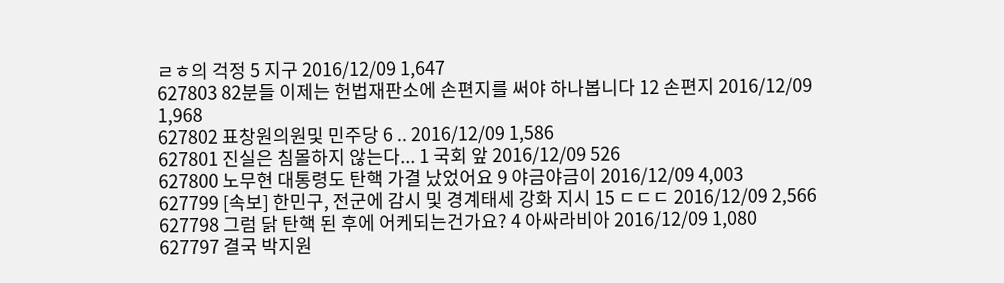ㄹㅎ의 걱정 5 지구 2016/12/09 1,647
627803 82분들 이제는 헌법재판소에 손편지를 써야 하나봅니다 12 손편지 2016/12/09 1,968
627802 표창원의원및 민주당 6 .. 2016/12/09 1,586
627801 진실은 침몰하지 않는다... 1 국회 앞 2016/12/09 526
627800 노무현 대통령도 탄핵 가결 났었어요 9 야금야금이 2016/12/09 4,003
627799 [속보] 한민구, 전군에 감시 및 경계태세 강화 지시 15 ㄷㄷㄷ 2016/12/09 2,566
627798 그럼 닭 탄핵 된 후에 어케되는건가요? 4 아싸라비아 2016/12/09 1,080
627797 결국 박지원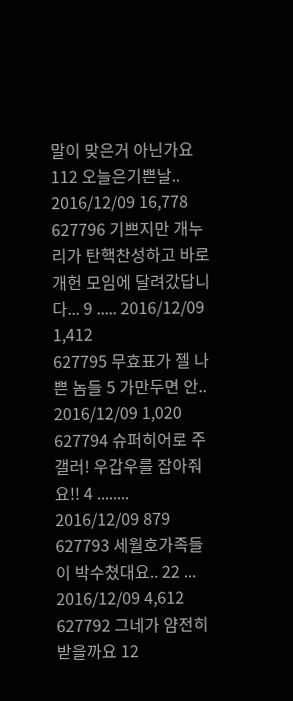말이 맞은거 아닌가요 112 오늘은기쁜날.. 2016/12/09 16,778
627796 기쁘지만 개누리가 탄핵찬성하고 바로 개헌 모임에 달려갔답니다... 9 ..... 2016/12/09 1,412
627795 무효표가 젤 나쁜 놈들 5 가만두면 안.. 2016/12/09 1,020
627794 슈퍼히어로 주갤러! 우갑우를 잡아줘요!! 4 ........ 2016/12/09 879
627793 세월호가족들이 박수쳤대요.. 22 ... 2016/12/09 4,612
627792 그네가 얌전히 받을까요 12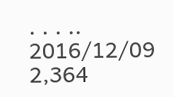. . . .. 2016/12/09 2,364